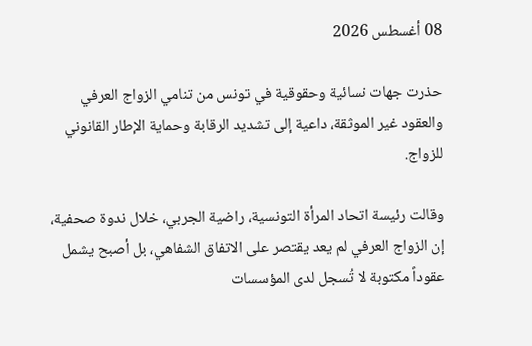08 أغسطس 2026

حذرت جهات نسائية وحقوقية في تونس من تنامي الزواج العرفي والعقود غير الموثقة، داعية إلى تشديد الرقابة وحماية الإطار القانوني للزواج.

وقالت رئيسة اتحاد المرأة التونسية، راضية الجربي، خلال ندوة صحفية، إن الزواج العرفي لم يعد يقتصر على الاتفاق الشفاهي، بل أصبح يشمل عقوداً مكتوبة لا تُسجل لدى المؤسسات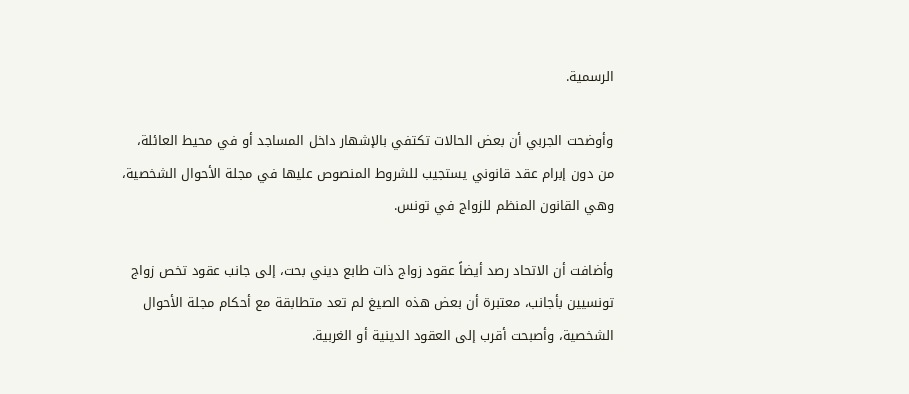الرسمية.

وأوضحت الجربي أن بعض الحالات تكتفي بالإشهار داخل المساجد أو في محيط العائلة، من دون إبرام عقد قانوني يستجيب للشروط المنصوص عليها في مجلة الأحوال الشخصية، وهي القانون المنظم للزواج في تونس.

وأضافت أن الاتحاد رصد أيضاً عقود زواج ذات طابع ديني بحت، إلى جانب عقود تخص زواج تونسيين بأجانب، معتبرة أن بعض هذه الصيغ لم تعد متطابقة مع أحكام مجلة الأحوال الشخصية، وأصبحت أقرب إلى العقود الدينية أو الغربية.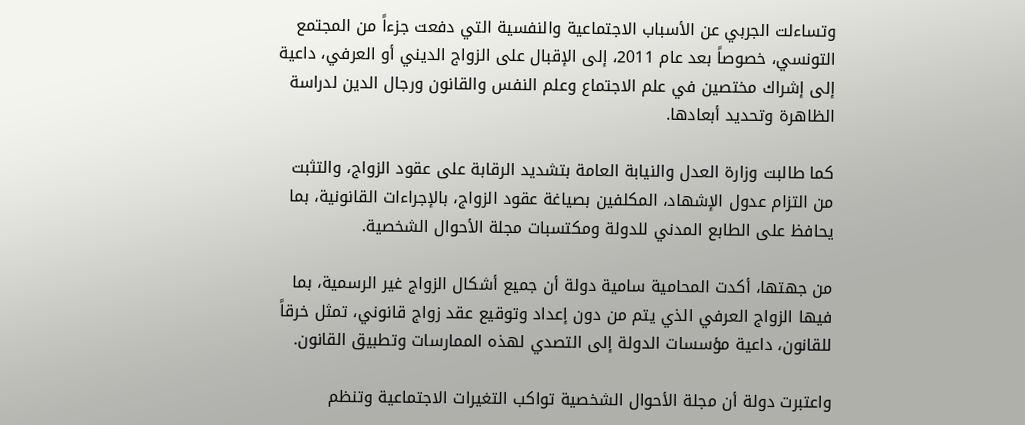وتساءلت الجربي عن الأسباب الاجتماعية والنفسية التي دفعت جزءاً من المجتمع التونسي، خصوصاً بعد عام 2011، إلى الإقبال على الزواج الديني أو العرفي، داعية إلى إشراك مختصين في علم الاجتماع وعلم النفس والقانون ورجال الدين لدراسة الظاهرة وتحديد أبعادها.

كما طالبت وزارة العدل والنيابة العامة بتشديد الرقابة على عقود الزواج، والتثبت من التزام عدول الإشهاد، المكلفين بصياغة عقود الزواج، بالإجراءات القانونية، بما يحافظ على الطابع المدني للدولة ومكتسبات مجلة الأحوال الشخصية.

من جهتها، أكدت المحامية سامية دولة أن جميع أشكال الزواج غير الرسمية، بما فيها الزواج العرفي الذي يتم من دون إعداد وتوقيع عقد زواج قانوني، تمثل خرقاً للقانون، داعية مؤسسات الدولة إلى التصدي لهذه الممارسات وتطبيق القانون.

واعتبرت دولة أن مجلة الأحوال الشخصية تواكب التغيرات الاجتماعية وتنظم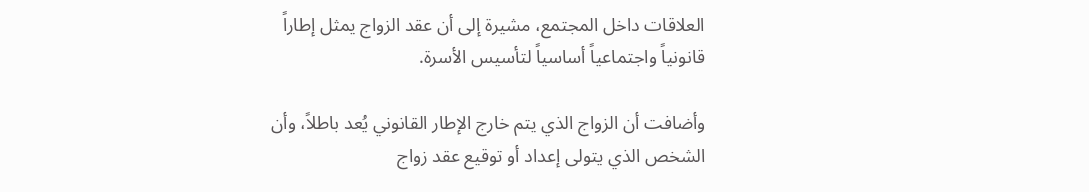العلاقات داخل المجتمع، مشيرة إلى أن عقد الزواج يمثل إطاراً قانونياً واجتماعياً أساسياً لتأسيس الأسرة.

وأضافت أن الزواج الذي يتم خارج الإطار القانوني يُعد باطلاً، وأن الشخص الذي يتولى إعداد أو توقيع عقد زواج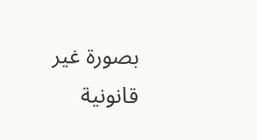بصورة غير قانونية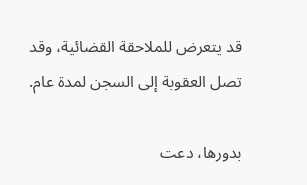قد يتعرض للملاحقة القضائية، وقد تصل العقوبة إلى السجن لمدة عام.

بدورها، دعت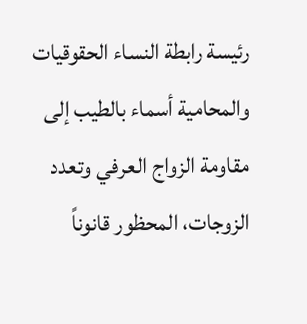رئيسة رابطة النساء الحقوقيات والمحامية أسماء بالطيب إلى مقاومة الزواج العرفي وتعدد الزوجات، المحظور قانوناً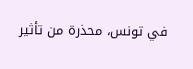في تونس، محذرة من تأثير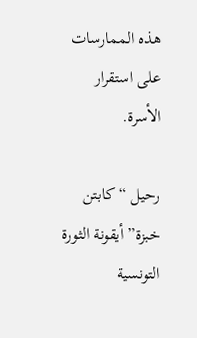هذه الممارسات على استقرار الأسرة.

رحيل “كابتن خبزة” أيقونة الثورة التونسية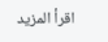اقرأ المزيد